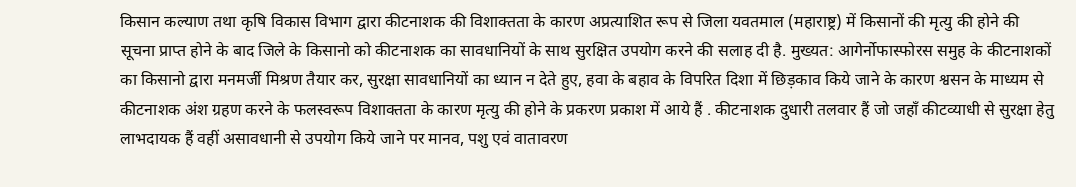किसान कल्याण तथा कृषि विकास विभाग द्वारा कीटनाशक की विशाक्तता के कारण अप्रत्याशित रूप से जिला यवतमाल (महाराष्ट्र) में किसानों की मृत्यु की होने की सूचना प्राप्त होने के बाद जिले के किसानो को कीटनाशक का सावधानियों के साथ सुरक्षित उपयोग करने की सलाह दी है. मुख्यत: आगेर्नोफास्फोरस समुह के कीटनाशकों का किसानो द्वारा मनमर्जी मिश्रण तैयार कर, सुरक्षा सावधानियों का ध्यान न देते हुए, हवा के बहाव के विपरित दिशा में छिड़काव किये जाने के कारण श्वसन के माध्यम से कीटनाशक अंश ग्रहण करने के फलस्वरूप विशाक्तता के कारण मृत्यु की होने के प्रकरण प्रकाश में आये हैं . कीटनाशक दुधारी तलवार हैं जो जहाँ कीटव्याधी से सुरक्षा हेतु लाभदायक हैं वहीं असावधानी से उपयोग किये जाने पर मानव, पशु एवं वातावरण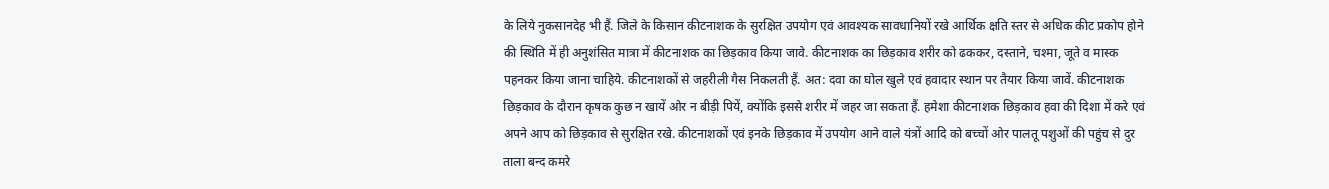के लिये नुकसानदेह भी हैं. जिले के किसान कीटनाशक के सुरक्षित उपयोग एवं आवश्यक सावधानियों रखे आर्थिक क्षति स्तर से अधिक कीट प्रकोप होने की स्थिति में ही अनुशंसित मात्रा में कीटनाशक का छिड़काव किया जावे. कीटनाशक का छिड़काव शरीर को ढककर, दस्ताने, चश्मा, जूते व मास्क पहनकर किया जाना चाहिये. कीटनाशकों से जहरीली गैस निकलती हैं. अत: दवा का घोल खुले एवं हवादार स्थान पर तैयार किया जावें. कीटनाशक छिड़काव के दौरान कृषक कुछ न खायें ओर न बीड़ी पियें, क्योंकि इससे शरीर में जहर जा सकता हैं. हमेशा कीटनाशक छिड़काव हवा की दिशा में करे एवं अपने आप को छिड़काव से सुरक्षित रखे. कीटनाशकों एवं इनके छिड़काव में उपयोग आने वाले यंत्रों आदि को बच्चों ओर पालतू पशुओं की पहुंच से दुर ताला बन्द कमरे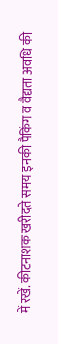में रखें. कीटनाशक खरीदते समय इनकी पैकिंग व वैद्यता अवधि की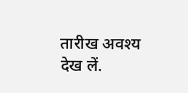तारीख अवश्य देख लें.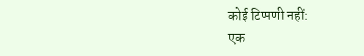कोई टिप्पणी नहीं:
एक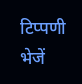टिप्पणी भेजें